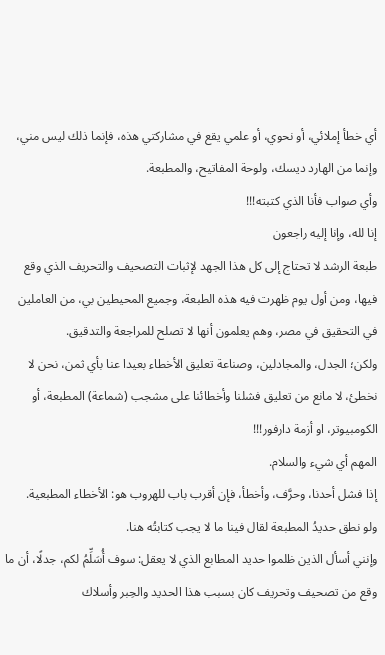أي خطأ إملائي، أو نحوي، أو علمي يقع في مشاركتي هذه، فإنما ذلك ليس مني، وإنما من الهارد ديسك، ولوحة المفاتيح، والمطبعة.
وأي صواب فأنا الذي كتبته!!!
إنا لله، وإنا إليه راجعون
طبعة الرشد لا تحتاج إلى كل هذا الجهد لإثبات التصحيف والتحريف الذي وقع فيها، ومن أول يوم ظهرت فيه هذه الطبعة، وجميع المحيطين بي، من العاملين في التحقيق في مصر، وهم يعلمون أنها لا تصلح للمراجعة والتدقيق.
ولكن؛ الجدل، والمجادلين، وصناعة تعليق الأخطاء بعيدا عنا بأي ثمن، نحن لا نخطئ، لا مانع من تعليق فشلنا وأخطائنا على مشجب (شماعة) المطبعة، أو الكومبيوتر، او أزمة دارفور!!!
المهم أي شيء والسلام.
إذا فشل أحدنا، وحرَّف، وأخطأ، فإن أقرب باب للهروب هو: الأخطاء المطبعية.
ولو نطق حديدُ المطبعة لقال فينا ما لا يجب كتابتُه هنا.
وإنني أسأل الذين ظلموا حديد المطابع الذي لا يعقل: سوف أُسَلِّمُ لكم، جدلًا، أن ما وقع من تصحيف وتحريف كان بسبب هذا الحديد والحِبر وأسلاك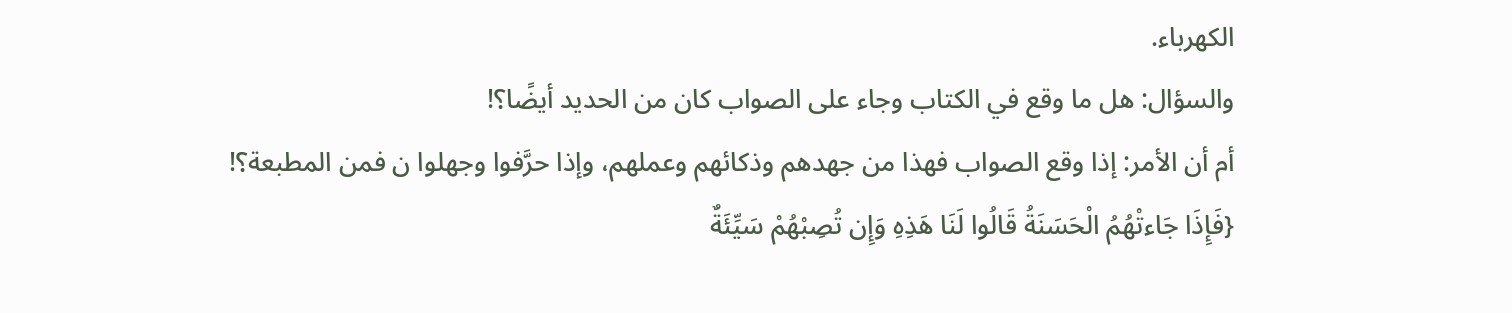الكهرباء.
والسؤال: هل ما وقع في الكتاب وجاء على الصواب كان من الحديد أيضًا؟!
أم أن الأمر: إذا وقع الصواب فهذا من جهدهم وذكائهم وعملهم، وإذا حرَّفوا وجهلوا ن فمن المطبعة؟!
{فَإِذَا جَاءتْهُمُ الْحَسَنَةُ قَالُوا لَنَا هَذِهِ وَإِن تُصِبْهُمْ سَيِّئَةٌ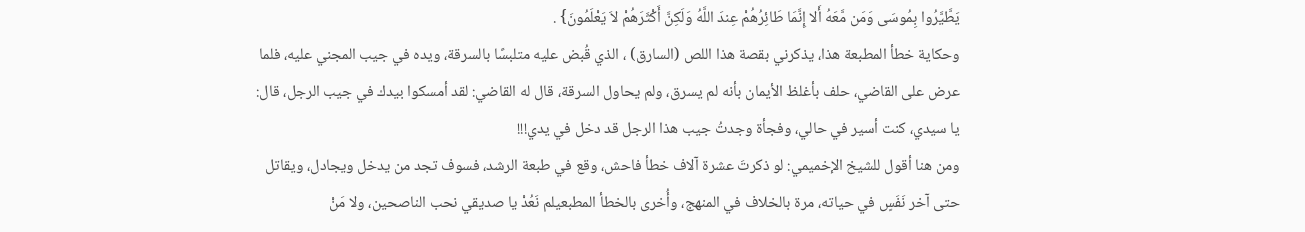يَطَّيَّرُوا بِمُوسَى وَمَن مَّعَهُ أَلا إِنَّمَا طَائِرُهُمْ عِندَ اللَّهُ وَلَكِنَّ أَكْثَرَهُمْ لاَ يَعْلَمُونَ} .
وحكاية خطأ المطبعة هذا، يذكرني بقصة هذا اللص (السارق) ، الذي قُبض عليه متلبسًا بالسرقة، ويده في جيب المجني عليه، فلما عرض على القاضي، حلف بأغلظ الأيمان بأنه لم يسرق، ولم يحاول السرقة، قال له القاضي: لقد أمسكوا بيدك في جيب الرجل، قال: يا سيدي، كنت أسير في حالي، وفجأة وجدتُ جيب هذا الرجل قد دخل في يدي!!!
ومن هنا أقول للشيخ الإخميمي: لو ذكرتَ عشرة آلاف خطأ فاحش، وقع في طبعة الرشد، فسوف تجد من يدخل ويجادل، ويقاتل حتى آخر نَفَسٍ في حياته، مرة بالخلاف في المنهج، وأُخرى بالخطأ المطبعيلم نَعُدْ يا صديقي نحب الناصحين، ولا مَنْ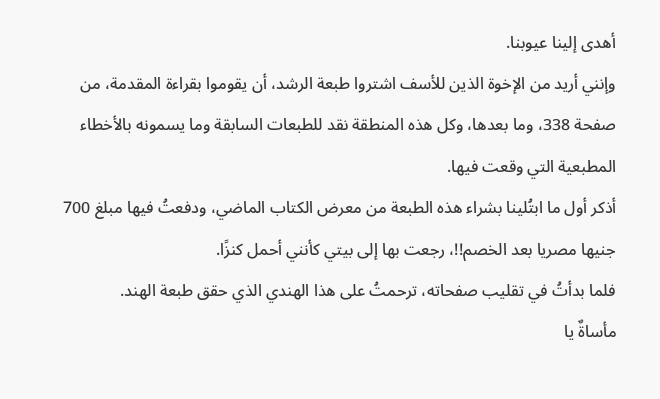أهدى إلينا عيوبنا.
وإنني أريد من الإخوة الذين للأسف اشتروا طبعة الرشد، أن يقوموا بقراءة المقدمة، من صفحة 338، وما بعدها، وكل هذه المنطقة نقد للطبعات السابقة وما يسمونه بالأخطاء المطبعية التي وقعت فيها.
أذكر أول ما ابتُلينا بشراء هذه الطبعة من معرض الكتاب الماضي، ودفعتُ فيها مبلغ 700 جنيها مصريا بعد الخصم!!، رجعت بها إلى بيتي كأنني أحمل كنزًا.
فلما بدأتُ في تقليب صفحاته، ترحمتُ على هذا الهندي الذي حقق طبعة الهند.
مأساةٌ يا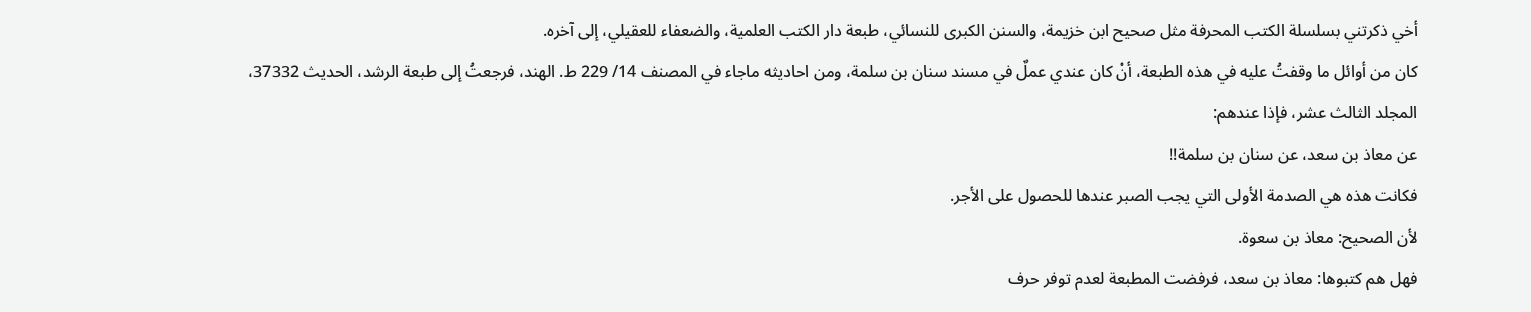أخي ذكرتني بسلسلة الكتب المحرفة مثل صحيح ابن خزيمة، والسنن الكبرى للنسائي، طبعة دار الكتب العلمية، والضعفاء للعقيلي، إلى آخره.
كان من أوائل ما وقفتُ عليه في هذه الطبعة، أنْ كان عندي عملٌ في مسند سنان بن سلمة، ومن احاديثه ماجاء في المصنف 14/ 229 ط. الهند، فرجعتُ إلى طبعة الرشد، الحديث 37332، المجلد الثالث عشر، فإذا عندهم:
عن معاذ بن سعد، عن سنان بن سلمة!!
فكانت هذه هي الصدمة الأولى التي يجب الصبر عندها للحصول على الأجر.
لأن الصحيح: معاذ بن سعوة.
فهل هم كتبوها: معاذ بن سعد، فرفضت المطبعة لعدم توفر حرف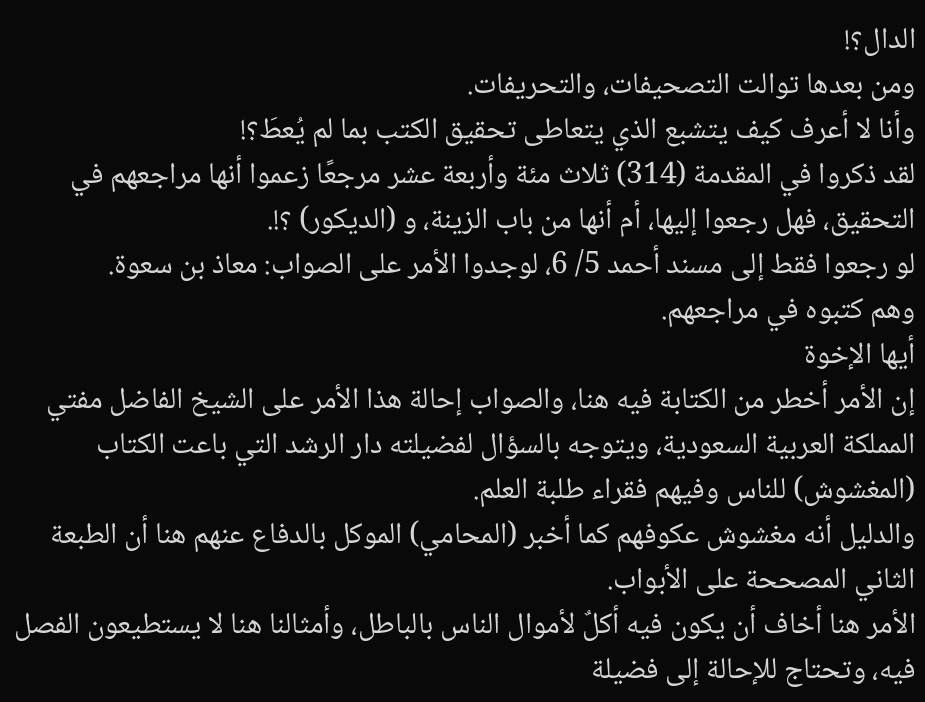الدال؟!
ومن بعدها توالت التصحيفات، والتحريفات.
وأنا لا أعرف كيف يتشبع الذي يتعاطى تحقيق الكتب بما لم يُعطَ؟!
لقد ذكروا في المقدمة (314) ثلاث مئة وأربعة عشر مرجعًا زعموا أنها مراجعهم في التحقيق، فهل رجعوا إليها، أم أنها من باب الزينة، و (الديكور) ؟!.
لو رجعوا فقط إلى مسند أحمد 5/ 6، لوجدوا الأمر على الصواب: معاذ بن سعوة.
وهم كتبوه في مراجعهم.
أيها الإخوة
إن الأمر أخطر من الكتابة فيه هنا، والصواب إحالة هذا الأمر على الشيخ الفاضل مفتي المملكة العربية السعودية، ويتوجه بالسؤال لفضيلته دار الرشد التي باعت الكتاب (المغشوش) للناس وفيهم فقراء طلبة العلم.
والدليل أنه مغشوش عكوفهم كما أخبر (المحامي) الموكل بالدفاع عنهم هنا أن الطبعة الثاني المصححة على الأبواب.
الأمر هنا أخاف أن يكون فيه أكلٌ لأموال الناس بالباطل، وأمثالنا هنا لا يستطيعون الفصل فيه، وتحتاج للإحالة إلى فضيلة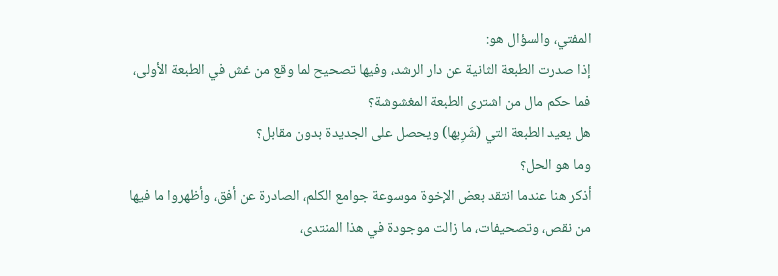المفتي، والسؤال هو:
إذا صدرت الطبعة الثانية عن دار الرشد، وفيها تصحيح لما وقع من غش في الطبعة الأولى، فما حكم مال من اشترى الطبعة المغشوشة؟
هل يعيد الطبعة التي (شَرِبها) ويحصل على الجديدة بدون مقابل؟
وما هو الحل؟
أذكر هنا عندما انتقد بعض الإخوة موسوعة جوامع الكلم، الصادرة عن أفق، وأظهروا ما فيها من نقص، وتصحيفات، ما زالت موجودة في هذا المنتدى،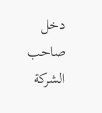دخل صاحب الشركة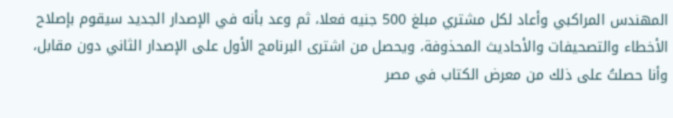المهندس المراكبي وأعاد لكل مشتري مبلغ 500 جنيه فعلا، ثم وعد بأنه في الإصدار الجديد سيقوم بإصلاح الأخطاء والتصحيفات والأحاديث المحذوفة، ويحصل من اشترى البرنامج الأول على الإصدار الثاني دون مقابل، وأنا حصلتُ على ذلك من معرض الكتاب في مصر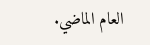العام الماضي.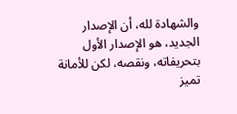والشهادة لله، أن الإصدار الجديد، هو الإصدار الأول بتحريفاته، ونقصه، لكن للأمانة تميز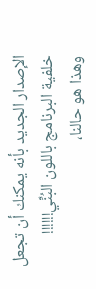الإصدار الجديد بأنه يمكنك أن تجعل خلفية البرنامج باللون البُنِّي!!!!!!
وهذا هو حالنا،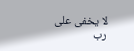لا يخفى على رب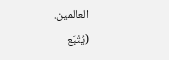العالمين.
(يُتْبَع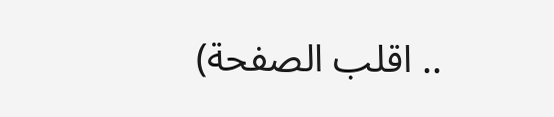.. اقلب الصفحة)